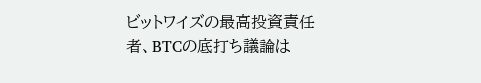ビットワイズの最高投資責任者、BTCの底打ち議論は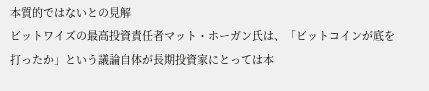本質的ではないとの見解
ビットワイズの最高投資責任者マット・ホーガン氏は、「ビットコインが底を打ったか」という議論自体が長期投資家にとっては本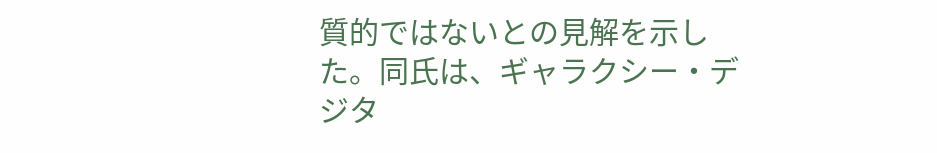質的ではないとの見解を示した。同氏は、ギャラクシー・デジタ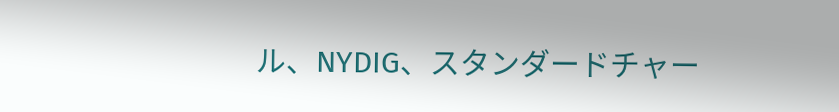ル、NYDIG、スタンダードチャー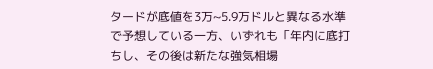タードが底値を3万~5.9万ドルと異なる水準で予想している一方、いずれも「年内に底打ちし、その後は新たな強気相場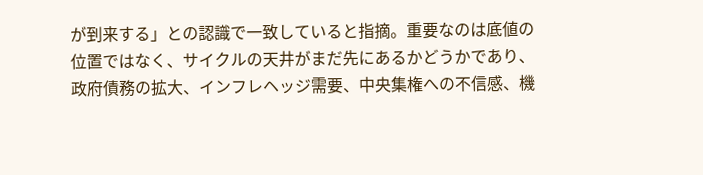が到来する」との認識で一致していると指摘。重要なのは底値の位置ではなく、サイクルの天井がまだ先にあるかどうかであり、政府債務の拡大、インフレヘッジ需要、中央集権への不信感、機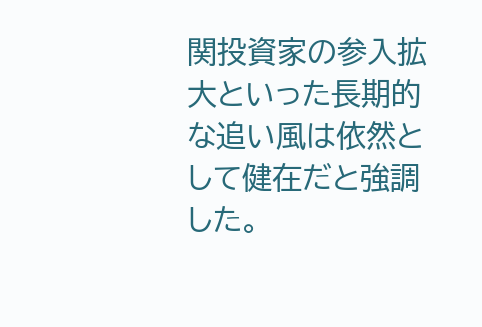関投資家の参入拡大といった長期的な追い風は依然として健在だと強調した。